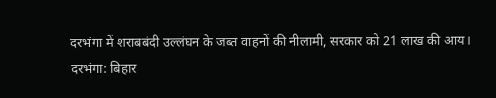दरभंगा में शराबबंदी उल्लंघन के जब्त वाहनों की नीलामी, सरकार को 21 लाख की आय।
दरभंगा: बिहार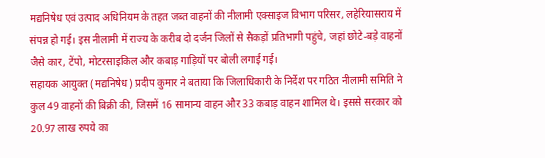मद्यनिषेध एवं उत्पाद अधिनियम के तहत जब्त वाहनों की नीलामी एक्साइज विभाग परिसर, लहेरियासराय में संपन्न हो गई। इस नीलामी में राज्य के करीब दो दर्जन जिलों से सैकड़ों प्रतिभागी पहुंचे, जहां छोटे-बड़े वाहनों जैसे कार, टेंपो, मोटरसाइकिल और कबाड़ गाड़ियों पर बोली लगाई गई।
सहायक आयुक्त (मद्यनिषेध) प्रदीप कुमार ने बताया कि जिलाधिकारी के निर्देश पर गठित नीलामी समिति ने कुल 49 वाहनों की बिक्री की, जिसमें 16 सामान्य वाहन और 33 कबाड़ वाहन शामिल थे। इससे सरकार को 20.97 लाख रुपये का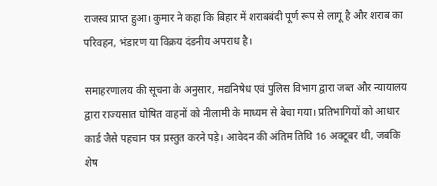राजस्व प्राप्त हुआ। कुमार ने कहा कि बिहार में शराबबंदी पूर्ण रूप से लागू है और शराब का परिवहन, भंडारण या विक्रय दंडनीय अपराध है।

समाहरणालय की सूचना के अनुसार, मद्यनिषेध एवं पुलिस विभाग द्वारा जब्त और न्यायालय द्वारा राज्यसात घोषित वाहनों को नीलामी के माध्यम से बेचा गया। प्रतिभागियों को आधार कार्ड जैसे पहचान पत्र प्रस्तुत करने पड़े। आवेदन की अंतिम तिथि 16 अक्टूबर थी, जबकि शेष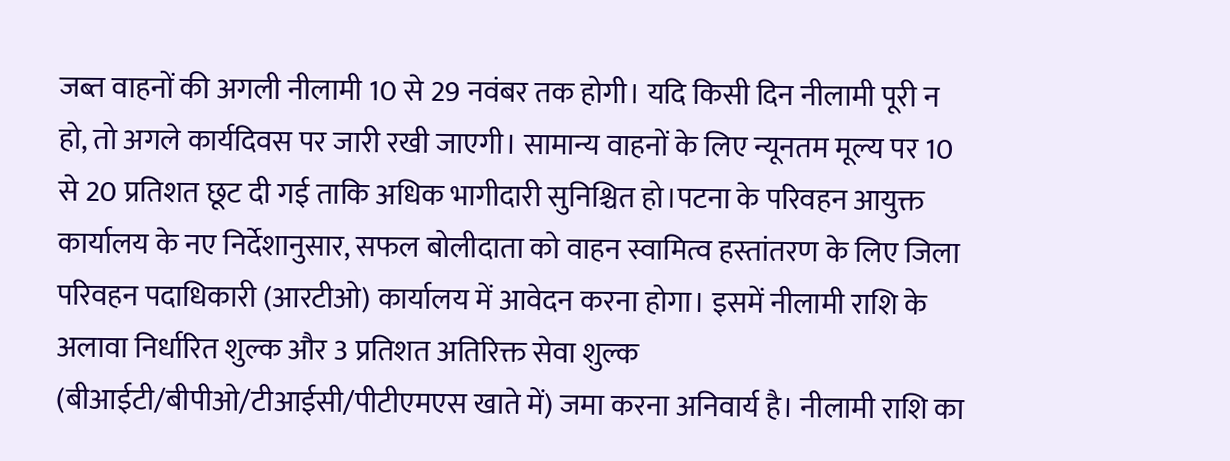जब्त वाहनों की अगली नीलामी 10 से 29 नवंबर तक होगी। यदि किसी दिन नीलामी पूरी न हो, तो अगले कार्यदिवस पर जारी रखी जाएगी। सामान्य वाहनों के लिए न्यूनतम मूल्य पर 10 से 20 प्रतिशत छूट दी गई ताकि अधिक भागीदारी सुनिश्चित हो।पटना के परिवहन आयुक्त कार्यालय के नए निर्देशानुसार, सफल बोलीदाता को वाहन स्वामित्व हस्तांतरण के लिए जिला परिवहन पदाधिकारी (आरटीओ) कार्यालय में आवेदन करना होगा। इसमें नीलामी राशि के अलावा निर्धारित शुल्क और 3 प्रतिशत अतिरिक्त सेवा शुल्क (बीआईटी/बीपीओ/टीआईसी/पीटीएमएस खाते में) जमा करना अनिवार्य है। नीलामी राशि का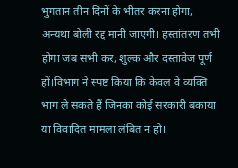भुगतान तीन दिनों के भीतर करना होगा, अन्यथा बोली रद्द मानी जाएगी। हस्तांतरण तभी होगा जब सभी कर, शुल्क और दस्तावेज पूर्ण हों।विभाग ने स्पष्ट किया कि केवल वे व्यक्ति भाग ले सकते हैं जिनका कोई सरकारी बकाया या विवादित मामला लंबित न हो।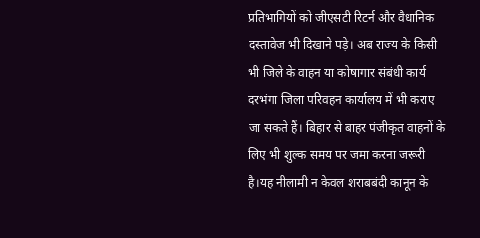प्रतिभागियों को जीएसटी रिटर्न और वैधानिक दस्तावेज भी दिखाने पड़े। अब राज्य के किसी भी जिले के वाहन या कोषागार संबंधी कार्य दरभंगा जिला परिवहन कार्यालय में भी कराए जा सकते हैं। बिहार से बाहर पंजीकृत वाहनों के लिए भी शुल्क समय पर जमा करना जरूरी है।यह नीलामी न केवल शराबबंदी कानून के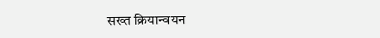सख्त क्रियान्वयन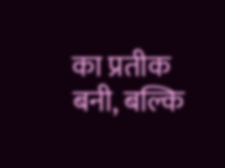का प्रतीक बनी, बल्कि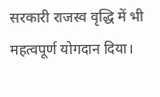सरकारी राजस्व वृद्धि में भी महत्वपूर्ण योगदान दिया।